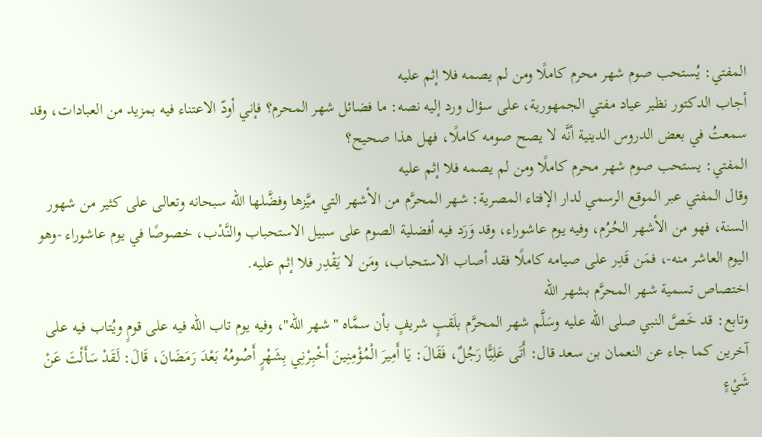المفتي: يُستحب صوم شهر محرم كاملًا ومن لم يصمه فلا إثم عليه
أجاب الدكتور نظير عياد مفتي الجمهورية، على سؤال ورد إليه نصه: ما فضائل شهر المحرم؟ فإني أودّ الاعتناء فيه بمزيد من العبادات، وقد سمعتُ في بعض الدروس الدينية أنَّه لا يصح صومه كاملًا، فهل هذا صحيح؟
المفتي: يستحب صوم شهر محرم كاملًا ومن لم يصمه فلا إثم عليه
وقال المفتي عبر الموقع الرسمي لدار الإفتاء المصرية: شهر المحرَّم من الأشهر التي ميَّزها وفضَّلها الله سبحانه وتعالى على كثير من شهور السنة، فهو من الأشهر الحُرُم، وفيه يوم عاشوراء، وقد وَرَد فيه أفضلية الصوم على سبيل الاستحباب والنَّدْب، خصوصًا في يوم عاشوراء -وهو اليوم العاشر منه-، فمَن قَدِر على صيامه كاملًا فقد أصاب الاستحباب، ومَن لا يَقْدِر فلا إثم عليه.
اختصاص تسمية شهر المحرَّم بشهر الله
وتابع: قد خَصَّ النبي صلى الله عليه وسَلَّم شهر المحرَّم بلَقبٍ شريفٍ بأن سمَّاه "شهر الله"، وفيه يوم تاب الله فيه على قومٍ ويُتاب فيه على آخرين كما جاء عن النعمان بن سعد قال: أَتَى عَلِيًّا رَجُلٌ، فَقَالَ: يَا أَمِيرَ الْمُؤْمِنِينَ أَخْبِرْنِي بِشَهْرٍ أَصُومُهُ بَعْدَ رَمَضَانَ، قَالَ: لَقَدْ سَأَلْتَ عَنْ شَيْءٍ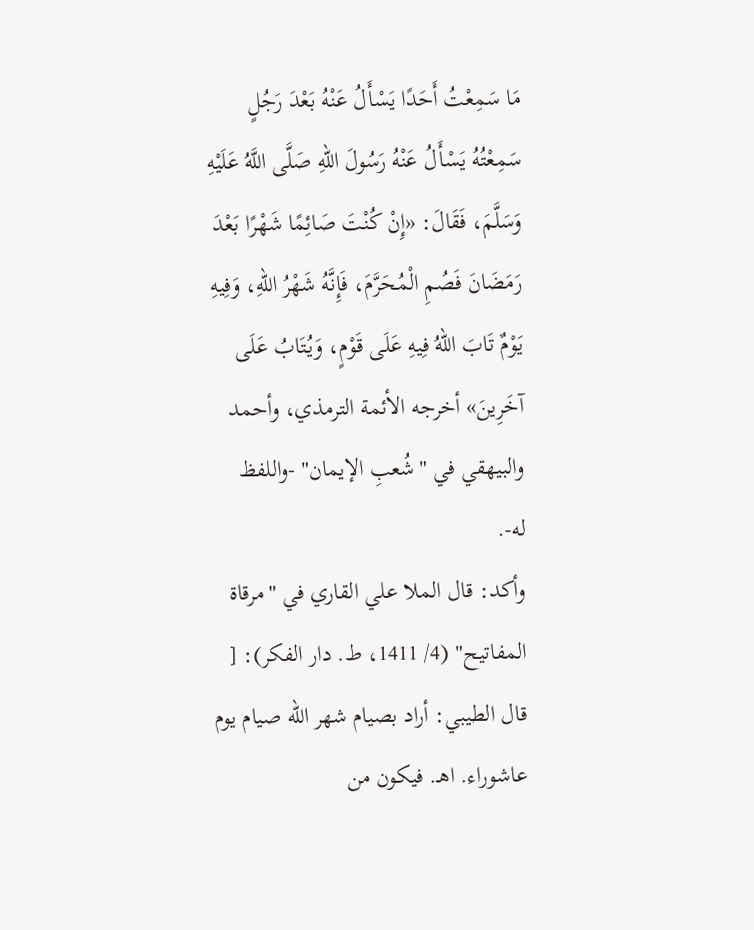مَا سَمِعْتُ أَحَدًا يَسْأَلُ عَنْهُ بَعْدَ رَجُلٍ سَمِعْتُهُ يَسْأَلُ عَنْهُ رَسُولَ اللهِ صَلَّى اللَّهُ عَلَيْهِ وَسَلَّمَ، فَقَالَ: «إِنْ كُنْتَ صَائِمًا شَهْرًا بَعْدَ رَمَضَانَ فَصُمِ الْمُحَرَّمَ، فَإِنَّهُ شَهْرُ اللهِ، وَفِيهِ يَوْمٌ تَابَ اللهُ فِيهِ عَلَى قَوْمٍ، وَيُتَابُ عَلَى آخَرِينَ» أخرجه الأئمة الترمذي، وأحمد والبيهقي في "شُعبِ الإيمان" -واللفظ له-.
وأكد: قال الملا علي القاري في "مرقاة المفاتيح" (4/ 1411، ط. دار الفكر): [ قال الطيبي: أراد بصيام شهر الله صيام يوم عاشوراء. اهـ. فيكون من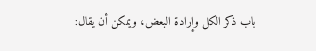باب ذكر الكل وإرادة البعض، ويمكن أن يقال: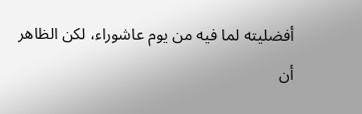أفضليته لما فيه من يوم عاشوراء، لكن الظاهر أن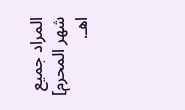المراد جميع شهر المحرم] اهـ.